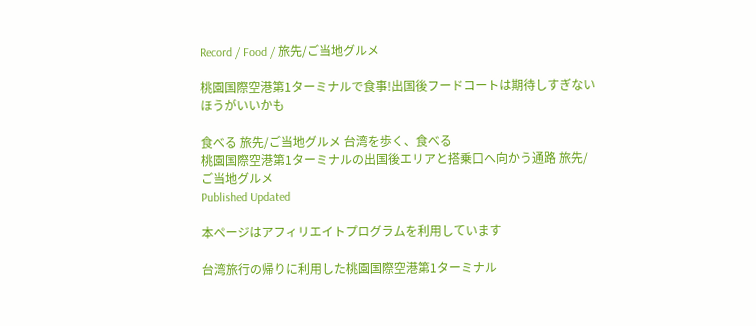Record / Food / 旅先/ご当地グルメ

桃園国際空港第1ターミナルで食事!出国後フードコートは期待しすぎないほうがいいかも

食べる 旅先/ご当地グルメ 台湾を歩く、食べる
桃園国際空港第1ターミナルの出国後エリアと搭乗口へ向かう通路 旅先/ご当地グルメ
Published Updated

本ページはアフィリエイトプログラムを利用しています

台湾旅行の帰りに利用した桃園国際空港第1ターミナル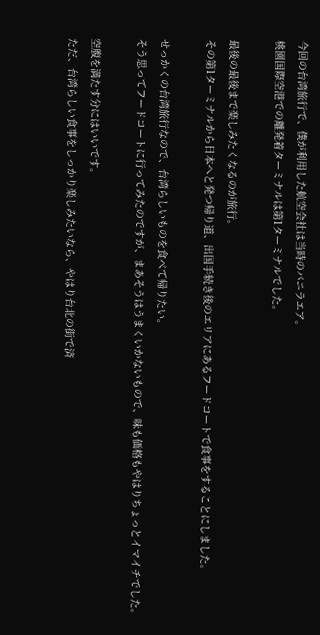今回の台湾旅行で、僕が利用した航空会社は当時のバニラエア。
桃園国際空港での離発着ターミナルは第1ターミナルでした。

最後の最後まで楽しみたくなるのが旅行。
その第1ターミナルから日本へと発つ帰り道、出国手続き後のエリアにあるフードコートで食事をすることにしました。

せっかくの台湾旅行なので、台湾らしいものを食べて帰りたい。
そう思ってフードコートに行ってみたのですが、まあそうはうまくいかないもので、味も価格もやはりちょっとイマイチでした。

空腹を満たす分にはいいです。
ただ、台湾らしい食事をしっかり楽しみたいなら、やはり台北の街で済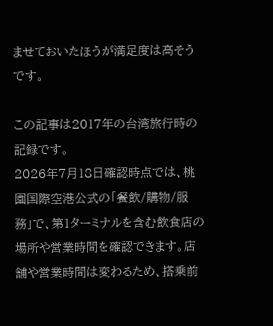ませておいたほうが満足度は高そうです。

この記事は2017年の台湾旅行時の記録です。
2026年7月18日確認時点では、桃園国際空港公式の「餐飲/購物/服務」で、第1ターミナルを含む飲食店の場所や営業時間を確認できます。店舗や営業時間は変わるため、搭乗前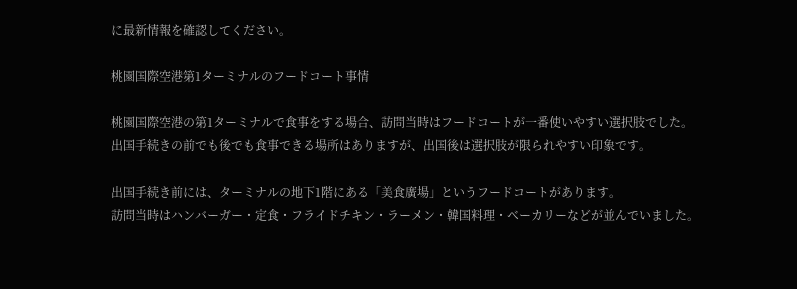に最新情報を確認してください。

桃園国際空港第1ターミナルのフードコート事情

桃園国際空港の第1ターミナルで食事をする場合、訪問当時はフードコートが一番使いやすい選択肢でした。
出国手続きの前でも後でも食事できる場所はありますが、出国後は選択肢が限られやすい印象です。

出国手続き前には、ターミナルの地下1階にある「美食廣場」というフードコートがあります。
訪問当時はハンバーガー・定食・フライドチキン・ラーメン・韓国料理・ベーカリーなどが並んでいました。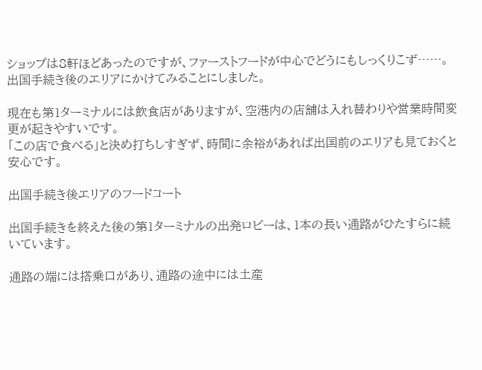ショップは8軒ほどあったのですが、ファーストフードが中心でどうにもしっくりこず……。
出国手続き後のエリアにかけてみることにしました。

現在も第1ターミナルには飲食店がありますが、空港内の店舗は入れ替わりや営業時間変更が起きやすいです。
「この店で食べる」と決め打ちしすぎず、時間に余裕があれば出国前のエリアも見ておくと安心です。

出国手続き後エリアのフードコート

出国手続きを終えた後の第1ターミナルの出発ロビーは、1本の長い通路がひたすらに続いています。

通路の端には搭乗口があり、通路の途中には土産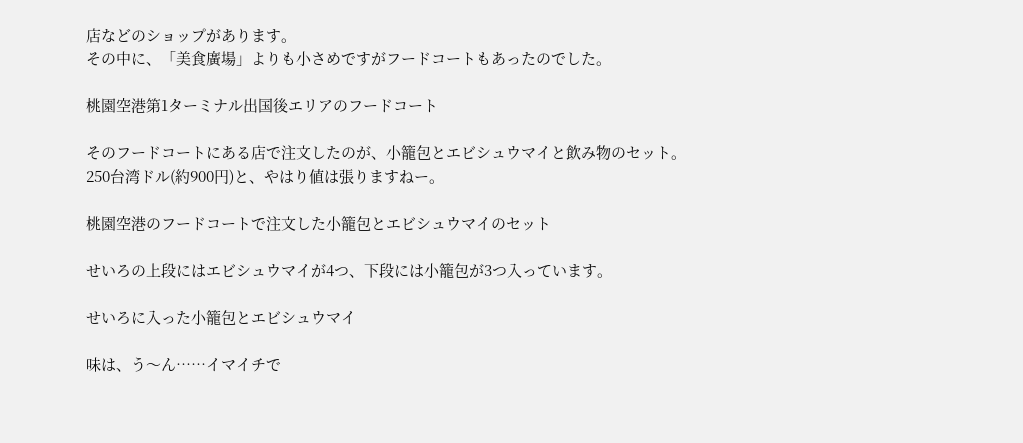店などのショップがあります。
その中に、「美食廣場」よりも小さめですがフードコートもあったのでした。

桃園空港第1ターミナル出国後エリアのフードコート

そのフードコートにある店で注文したのが、小籠包とエビシュウマイと飲み物のセット。
250台湾ドル(約900円)と、やはり値は張りますねー。

桃園空港のフードコートで注文した小籠包とエビシュウマイのセット

せいろの上段にはエビシュウマイが4つ、下段には小籠包が3つ入っています。

せいろに入った小籠包とエビシュウマイ

味は、う〜ん……イマイチで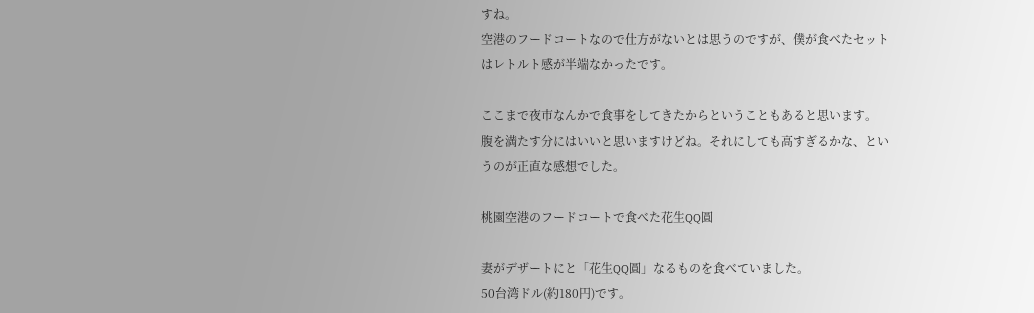すね。
空港のフードコートなので仕方がないとは思うのですが、僕が食べたセットはレトルト感が半端なかったです。

ここまで夜市なんかで食事をしてきたからということもあると思います。
腹を満たす分にはいいと思いますけどね。それにしても高すぎるかな、というのが正直な感想でした。

桃園空港のフードコートで食べた花生QQ圓

妻がデザートにと「花生QQ圓」なるものを食べていました。
50台湾ドル(約180円)です。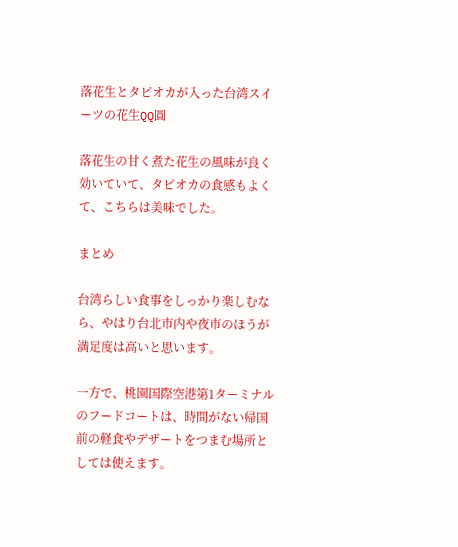落花生とタピオカが入った台湾スイーツの花生QQ圓

落花生の甘く煮た花生の風味が良く効いていて、タピオカの食感もよくて、こちらは美味でした。

まとめ

台湾らしい食事をしっかり楽しむなら、やはり台北市内や夜市のほうが満足度は高いと思います。

一方で、桃園国際空港第1ターミナルのフードコートは、時間がない帰国前の軽食やデザートをつまむ場所としては使えます。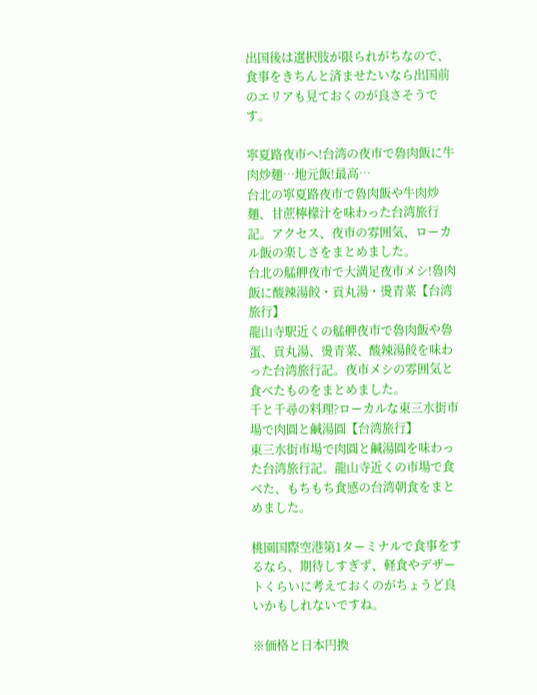出国後は選択肢が限られがちなので、食事をきちんと済ませたいなら出国前のエリアも見ておくのが良さそうです。

寧夏路夜市へ!台湾の夜市で魯肉飯に牛肉炒麺…地元飯!最高…
台北の寧夏路夜市で魯肉飯や牛肉炒麺、甘蔗檸檬汁を味わった台湾旅行記。アクセス、夜市の雰囲気、ローカル飯の楽しさをまとめました。
台北の艋舺夜市で大満足夜市メシ!魯肉飯に酸辣湯餃・貢丸湯・燙青菜【台湾旅行】
龍山寺駅近くの艋舺夜市で魯肉飯や魯蛋、貢丸湯、燙青菜、酸辣湯餃を味わった台湾旅行記。夜市メシの雰囲気と食べたものをまとめました。
千と千尋の料理?ローカルな東三水街市場で肉圓と鹹湯圓【台湾旅行】
東三水街市場で肉圓と鹹湯圓を味わった台湾旅行記。龍山寺近くの市場で食べた、もちもち食感の台湾朝食をまとめました。

桃園国際空港第1ターミナルで食事をするなら、期待しすぎず、軽食やデザートくらいに考えておくのがちょうど良いかもしれないですね。

※価格と日本円換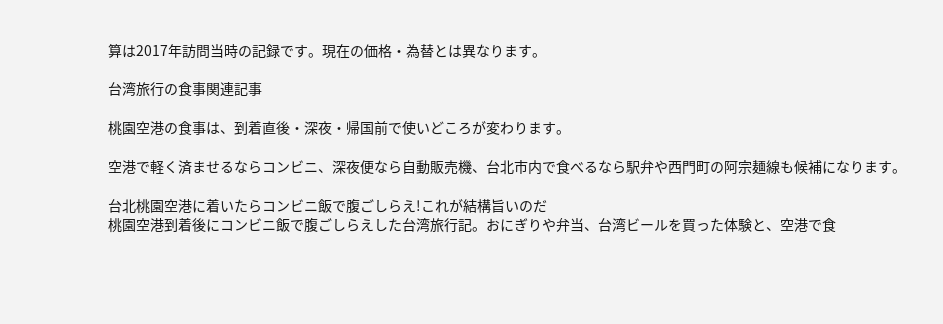算は2017年訪問当時の記録です。現在の価格・為替とは異なります。

台湾旅行の食事関連記事

桃園空港の食事は、到着直後・深夜・帰国前で使いどころが変わります。

空港で軽く済ませるならコンビニ、深夜便なら自動販売機、台北市内で食べるなら駅弁や西門町の阿宗麺線も候補になります。

台北桃園空港に着いたらコンビニ飯で腹ごしらえ!これが結構旨いのだ
桃園空港到着後にコンビニ飯で腹ごしらえした台湾旅行記。おにぎりや弁当、台湾ビールを買った体験と、空港で食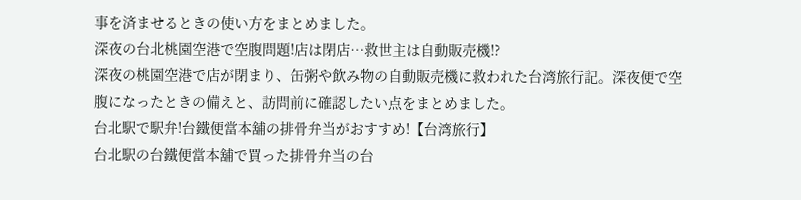事を済ませるときの使い方をまとめました。
深夜の台北桃園空港で空腹問題!店は閉店…救世主は自動販売機!?
深夜の桃園空港で店が閉まり、缶粥や飲み物の自動販売機に救われた台湾旅行記。深夜便で空腹になったときの備えと、訪問前に確認したい点をまとめました。
台北駅で駅弁!台鐵便當本舖の排骨弁当がおすすめ!【台湾旅行】
台北駅の台鐵便當本舖で買った排骨弁当の台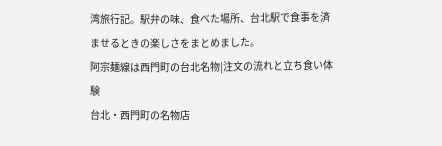湾旅行記。駅弁の味、食べた場所、台北駅で食事を済ませるときの楽しさをまとめました。
阿宗麺線は西門町の台北名物|注文の流れと立ち食い体験
台北・西門町の名物店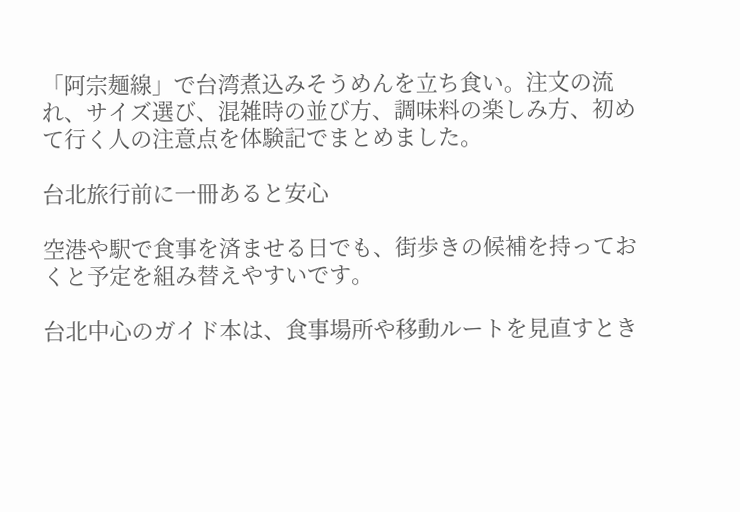「阿宗麺線」で台湾煮込みそうめんを立ち食い。注文の流れ、サイズ選び、混雑時の並び方、調味料の楽しみ方、初めて行く人の注意点を体験記でまとめました。

台北旅行前に一冊あると安心

空港や駅で食事を済ませる日でも、街歩きの候補を持っておくと予定を組み替えやすいです。

台北中心のガイド本は、食事場所や移動ルートを見直すとき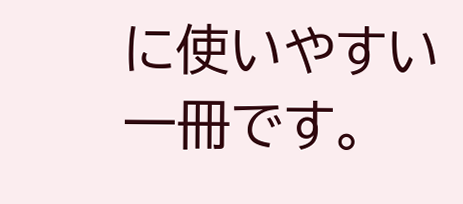に使いやすい一冊です。